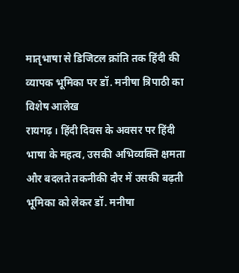मातृभाषा से डिजिटल क्रांति तक हिंदी की व्यापक भूमिका पर डॉ. मनीषा त्रिपाठी का विशेष आलेख
रायगढ़। हिंदी दिवस के अवसर पर हिंदी भाषा के महत्व, उसकी अभिव्यक्ति क्षमता और बदलते तकनीकी दौर में उसकी बढ़ती भूमिका को लेकर डॉ. मनीषा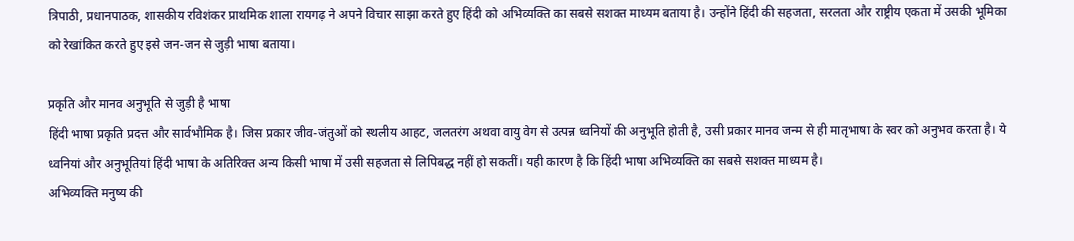त्रिपाठी, प्रधानपाठक, शासकीय रविशंकर प्राथमिक शाला रायगढ़ ने अपने विचार साझा करते हुए हिंदी को अभिव्यक्ति का सबसे सशक्त माध्यम बताया है। उन्होंने हिंदी की सहजता, सरलता और राष्ट्रीय एकता में उसकी भूमिका को रेखांकित करते हुए इसे जन-जन से जुड़ी भाषा बताया।

प्रकृति और मानव अनुभूति से जुड़ी है भाषा
हिंदी भाषा प्रकृति प्रदत्त और सार्वभौमिक है। जिस प्रकार जीव-जंतुओं को स्थलीय आहट, जलतरंग अथवा वायु वेग से उत्पन्न ध्वनियों की अनुभूति होती है, उसी प्रकार मानव जन्म से ही मातृभाषा के स्वर को अनुभव करता है। ये ध्वनियां और अनुभूतियां हिंदी भाषा के अतिरिक्त अन्य किसी भाषा में उसी सहजता से लिपिबद्ध नहीं हो सकतीं। यही कारण है कि हिंदी भाषा अभिव्यक्ति का सबसे सशक्त माध्यम है।
अभिव्यक्ति मनुष्य की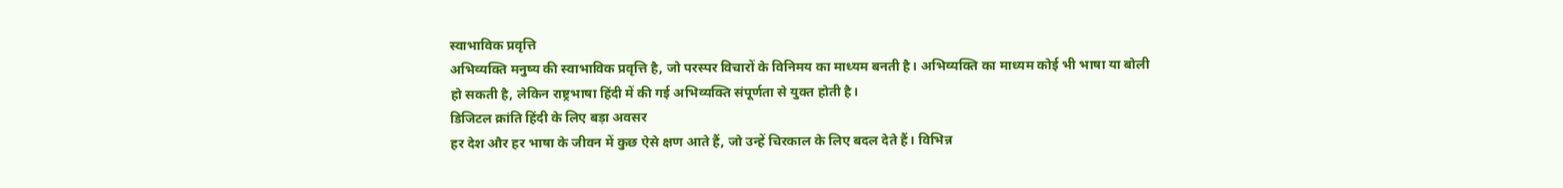स्वाभाविक प्रवृत्ति
अभिव्यक्ति मनुष्य की स्वाभाविक प्रवृत्ति है, जो परस्पर विचारों के विनिमय का माध्यम बनती है। अभिव्यक्ति का माध्यम कोई भी भाषा या बोली हो सकती है, लेकिन राष्ट्रभाषा हिंदी में की गई अभिव्यक्ति संपूर्णता से युक्त होती है।
डिजिटल क्रांति हिंदी के लिए बड़ा अवसर
हर देश और हर भाषा के जीवन में कुछ ऐसे क्षण आते हैं, जो उन्हें चिरकाल के लिए बदल देते हैं। विभिन्न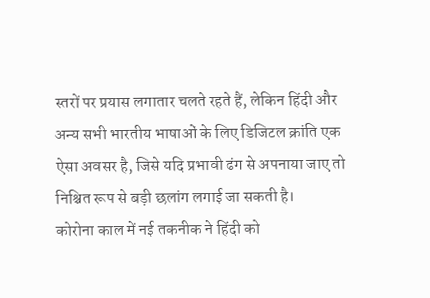स्तरों पर प्रयास लगातार चलते रहते हैं, लेकिन हिंदी और अन्य सभी भारतीय भाषाओं के लिए डिजिटल क्रांति एक ऐसा अवसर है, जिसे यदि प्रभावी ढंग से अपनाया जाए तो निश्चित रूप से बड़ी छलांग लगाई जा सकती है।
कोरोना काल में नई तकनीक ने हिंदी को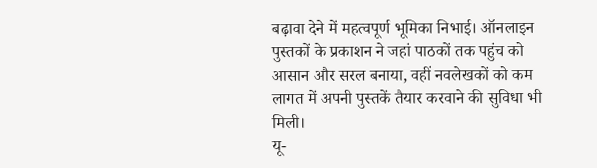बढ़ावा देने में महत्वपूर्ण भूमिका निभाई। ऑनलाइन पुस्तकों के प्रकाशन ने जहां पाठकों तक पहुंच को आसान और सरल बनाया, वहीं नवलेखकों को कम लागत में अपनी पुस्तकें तैयार करवाने की सुविधा भी मिली।
यू-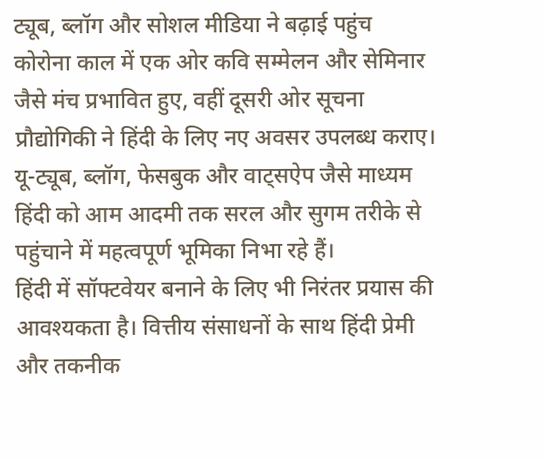ट्यूब, ब्लॉग और सोशल मीडिया ने बढ़ाई पहुंच
कोरोना काल में एक ओर कवि सम्मेलन और सेमिनार जैसे मंच प्रभावित हुए, वहीं दूसरी ओर सूचना प्रौद्योगिकी ने हिंदी के लिए नए अवसर उपलब्ध कराए। यू-ट्यूब, ब्लॉग, फेसबुक और वाट्सऐप जैसे माध्यम हिंदी को आम आदमी तक सरल और सुगम तरीके से पहुंचाने में महत्वपूर्ण भूमिका निभा रहे हैं।
हिंदी में सॉफ्टवेयर बनाने के लिए भी निरंतर प्रयास की आवश्यकता है। वित्तीय संसाधनों के साथ हिंदी प्रेमी और तकनीक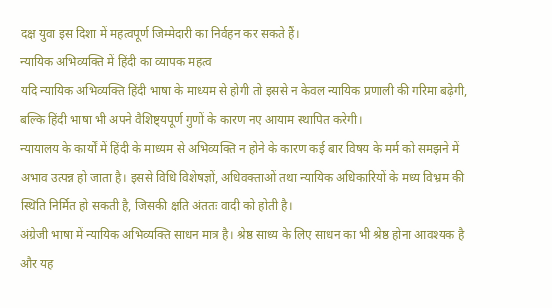दक्ष युवा इस दिशा में महत्वपूर्ण जिम्मेदारी का निर्वहन कर सकते हैं।
न्यायिक अभिव्यक्ति में हिंदी का व्यापक महत्व
यदि न्यायिक अभिव्यक्ति हिंदी भाषा के माध्यम से होगी तो इससे न केवल न्यायिक प्रणाली की गरिमा बढ़ेगी, बल्कि हिंदी भाषा भी अपने वैशिष्ट्यपूर्ण गुणों के कारण नए आयाम स्थापित करेगी।
न्यायालय के कार्यों में हिंदी के माध्यम से अभिव्यक्ति न होने के कारण कई बार विषय के मर्म को समझने में अभाव उत्पन्न हो जाता है। इससे विधि विशेषज्ञों, अधिवक्ताओं तथा न्यायिक अधिकारियों के मध्य विभ्रम की स्थिति निर्मित हो सकती है, जिसकी क्षति अंततः वादी को होती है।
अंग्रेजी भाषा में न्यायिक अभिव्यक्ति साधन मात्र है। श्रेष्ठ साध्य के लिए साधन का भी श्रेष्ठ होना आवश्यक है और यह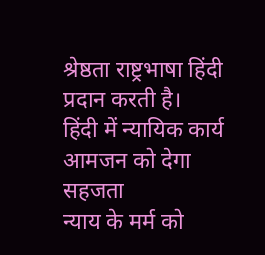श्रेष्ठता राष्ट्रभाषा हिंदी प्रदान करती है।
हिंदी में न्यायिक कार्य आमजन को देगा सहजता
न्याय के मर्म को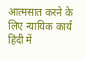आत्मसात करने के लिए न्यायिक कार्य हिंदी में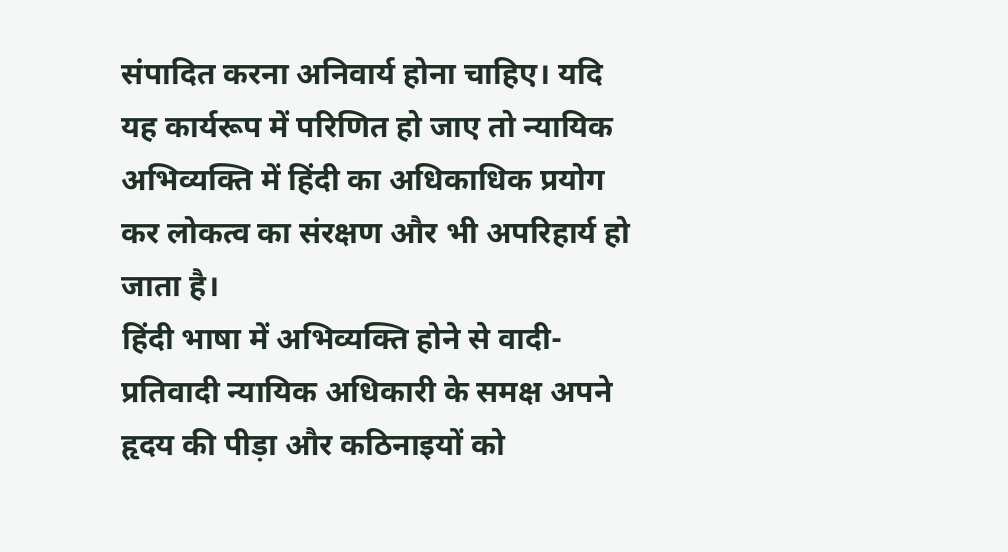संपादित करना अनिवार्य होना चाहिए। यदि यह कार्यरूप में परिणित हो जाए तो न्यायिक अभिव्यक्ति में हिंदी का अधिकाधिक प्रयोग कर लोकत्व का संरक्षण और भी अपरिहार्य हो जाता है।
हिंदी भाषा में अभिव्यक्ति होने से वादी-प्रतिवादी न्यायिक अधिकारी के समक्ष अपने हृदय की पीड़ा और कठिनाइयों को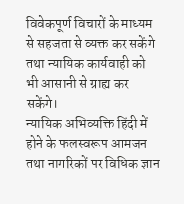विवेकपूर्ण विचारों के माध्यम से सहजता से व्यक्त कर सकेंगे तथा न्यायिक कार्यवाही को भी आसानी से ग्राह्य कर सकेंगे।
न्यायिक अभिव्यक्ति हिंदी में होने के फलस्वरूप आमजन तथा नागरिकों पर विधिक ज्ञान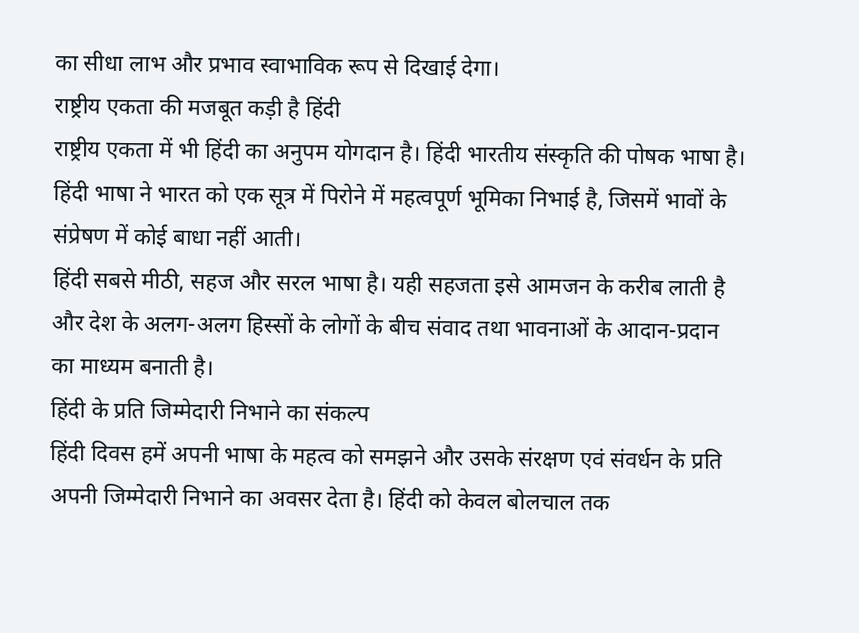का सीधा लाभ और प्रभाव स्वाभाविक रूप से दिखाई देगा।
राष्ट्रीय एकता की मजबूत कड़ी है हिंदी
राष्ट्रीय एकता में भी हिंदी का अनुपम योगदान है। हिंदी भारतीय संस्कृति की पोषक भाषा है। हिंदी भाषा ने भारत को एक सूत्र में पिरोने में महत्वपूर्ण भूमिका निभाई है, जिसमें भावों के संप्रेषण में कोई बाधा नहीं आती।
हिंदी सबसे मीठी, सहज और सरल भाषा है। यही सहजता इसे आमजन के करीब लाती है और देश के अलग-अलग हिस्सों के लोगों के बीच संवाद तथा भावनाओं के आदान-प्रदान का माध्यम बनाती है।
हिंदी के प्रति जिम्मेदारी निभाने का संकल्प
हिंदी दिवस हमें अपनी भाषा के महत्व को समझने और उसके संरक्षण एवं संवर्धन के प्रति अपनी जिम्मेदारी निभाने का अवसर देता है। हिंदी को केवल बोलचाल तक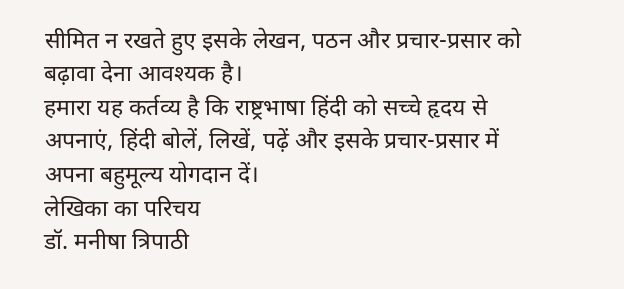सीमित न रखते हुए इसके लेखन, पठन और प्रचार-प्रसार को बढ़ावा देना आवश्यक है।
हमारा यह कर्तव्य है कि राष्ट्रभाषा हिंदी को सच्चे हृदय से अपनाएं, हिंदी बोलें, लिखें, पढ़ें और इसके प्रचार-प्रसार में अपना बहुमूल्य योगदान दें।
लेखिका का परिचय
डॉ. मनीषा त्रिपाठी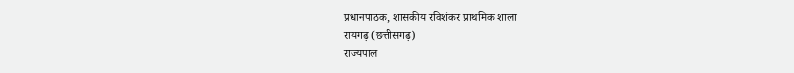प्रधानपाठक, शासकीय रविशंकर प्राथमिक शाला
रायगढ़ (छत्तीसगढ़)
राज्यपाल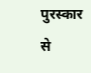पुरस्कार से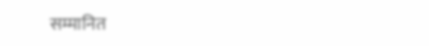सम्मानित